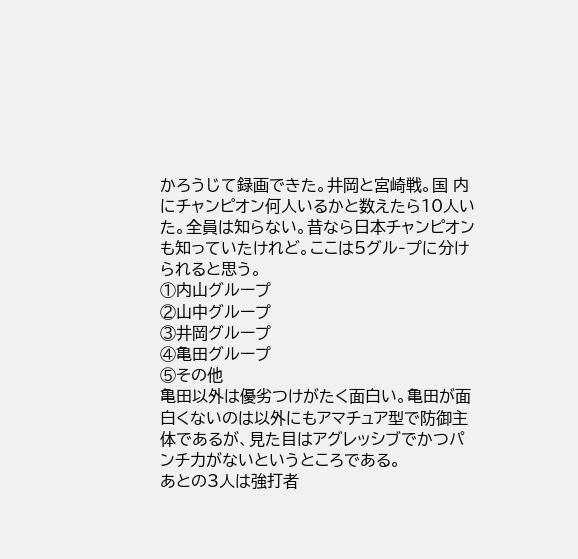かろうじて録画できた。井岡と宮崎戦。国 内にチャンピオン何人いるかと数えたら10人いた。全員は知らない。昔なら日本チャンピオンも知っていたけれど。ここは5グル‐プに分けられると思う。
①内山グループ
②山中グループ
③井岡グループ
④亀田グループ
⑤その他
亀田以外は優劣つけがたく面白い。亀田が面白くないのは以外にもアマチュア型で防御主体であるが、見た目はアグレッシブでかつパンチ力がないというところである。
あとの3人は強打者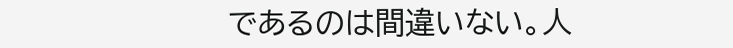であるのは間違いない。人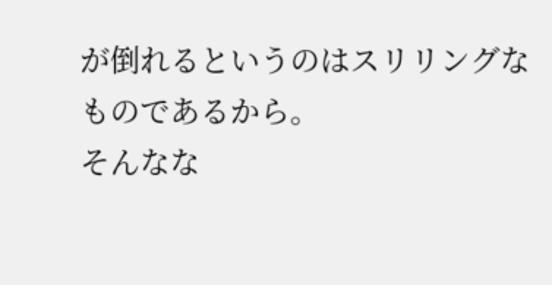が倒れるというのはスリリングなものであるから。
そんなな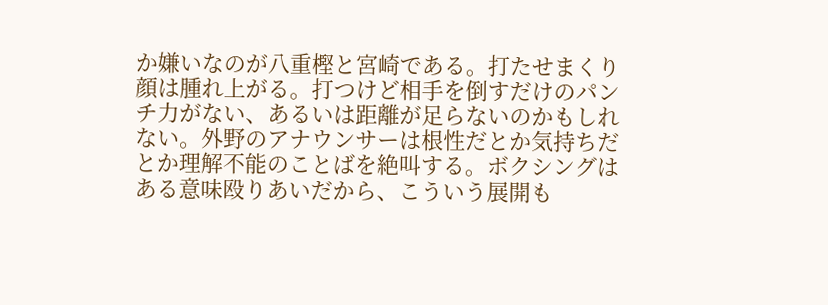か嫌いなのが八重樫と宮崎である。打たせまくり顔は腫れ上がる。打つけど相手を倒すだけのパンチ力がない、あるいは距離が足らないのかもしれない。外野のアナウンサーは根性だとか気持ちだとか理解不能のことばを絶叫する。ボクシングはある意味殴りあいだから、こういう展開も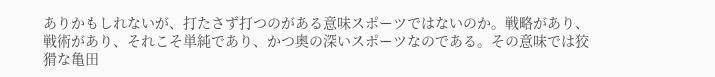ありかもしれないが、打たさず打つのがある意味スポーツではないのか。戦略があり、戦術があり、それこそ単純であり、かつ奥の深いスポーツなのである。その意味では狡猾な亀田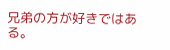兄弟の方が好きではある。